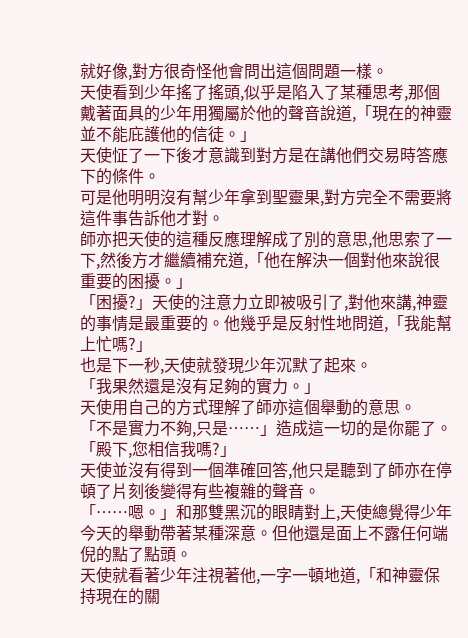就好像,對方很奇怪他會問出這個問題一樣。
天使看到少年搖了搖頭,似乎是陷入了某種思考,那個戴著面具的少年用獨屬於他的聲音說道,「現在的神靈並不能庇護他的信徒。」
天使怔了一下後才意識到對方是在講他們交易時答應下的條件。
可是他明明沒有幫少年拿到聖靈果,對方完全不需要將這件事告訴他才對。
師亦把天使的這種反應理解成了別的意思,他思索了一下,然後方才繼續補充道,「他在解決一個對他來說很重要的困擾。」
「困擾?」天使的注意力立即被吸引了,對他來講,神靈的事情是最重要的。他幾乎是反射性地問道,「我能幫上忙嗎?」
也是下一秒,天使就發現少年沉默了起來。
「我果然還是沒有足夠的實力。」
天使用自己的方式理解了師亦這個舉動的意思。
「不是實力不夠,只是……」造成這一切的是你罷了。
「殿下,您相信我嗎?」
天使並沒有得到一個準確回答,他只是聽到了師亦在停頓了片刻後變得有些複雜的聲音。
「……嗯。」和那雙黑沉的眼睛對上,天使總覺得少年今天的舉動帶著某種深意。但他還是面上不露任何端倪的點了點頭。
天使就看著少年注視著他,一字一頓地道,「和神靈保持現在的關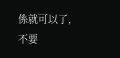係就可以了,不要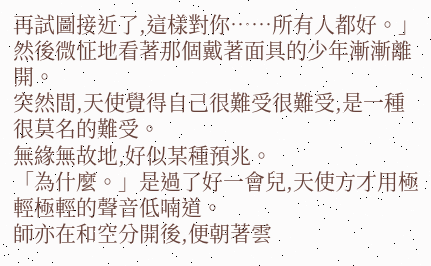再試圖接近了,這樣對你……所有人都好。」
然後微怔地看著那個戴著面具的少年漸漸離開。
突然間,天使覺得自己很難受很難受,是一種很莫名的難受。
無緣無故地,好似某種預兆。
「為什麼。」是過了好一會兒,天使方才用極輕極輕的聲音低喃道。
師亦在和空分開後,便朝著雲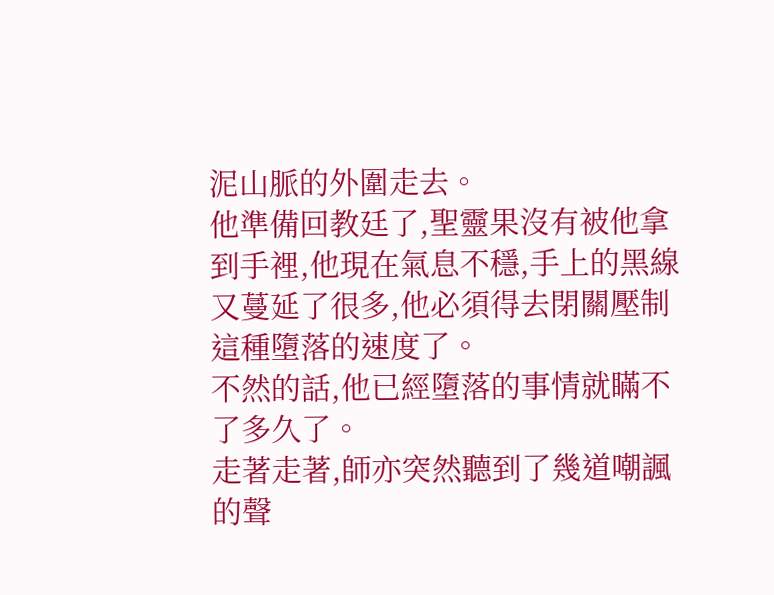泥山脈的外圍走去。
他準備回教廷了,聖靈果沒有被他拿到手裡,他現在氣息不穩,手上的黑線又蔓延了很多,他必須得去閉關壓制這種墮落的速度了。
不然的話,他已經墮落的事情就瞞不了多久了。
走著走著,師亦突然聽到了幾道嘲諷的聲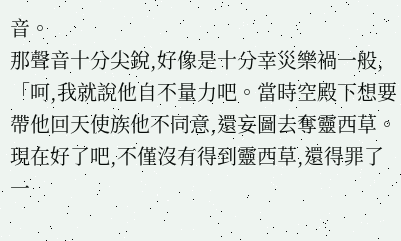音。
那聲音十分尖銳,好像是十分幸災樂禍一般,「呵,我就說他自不量力吧。當時空殿下想要帶他回天使族他不同意,還妄圖去奪靈西草。現在好了吧,不僅沒有得到靈西草,還得罪了一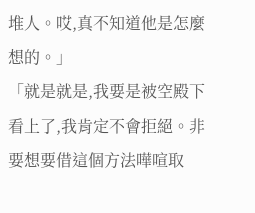堆人。哎,真不知道他是怎麼想的。」
「就是就是,我要是被空殿下看上了,我肯定不會拒絕。非要想要借這個方法嘩喧取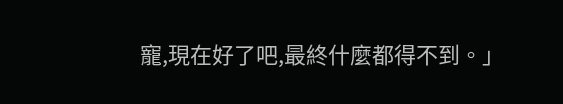寵,現在好了吧,最終什麼都得不到。」